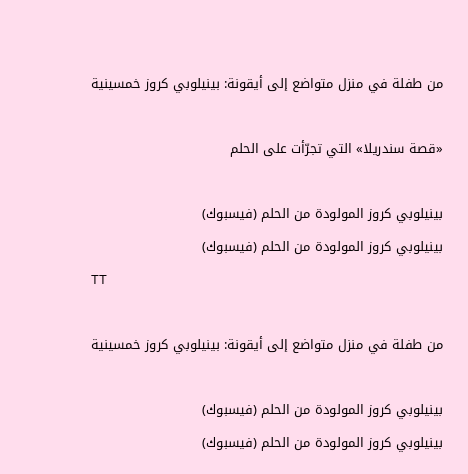من طفلة في منزل متواضع إلى أيقونة: بينيلوبي كروز خمسينية

«قصة سندريلا» التي تجرّأت على الحلم

بينيلوبي كروز المولودة من الحلم (فيسبوك)
بينيلوبي كروز المولودة من الحلم (فيسبوك)
TT

من طفلة في منزل متواضع إلى أيقونة: بينيلوبي كروز خمسينية

بينيلوبي كروز المولودة من الحلم (فيسبوك)
بينيلوبي كروز المولودة من الحلم (فيسبوك)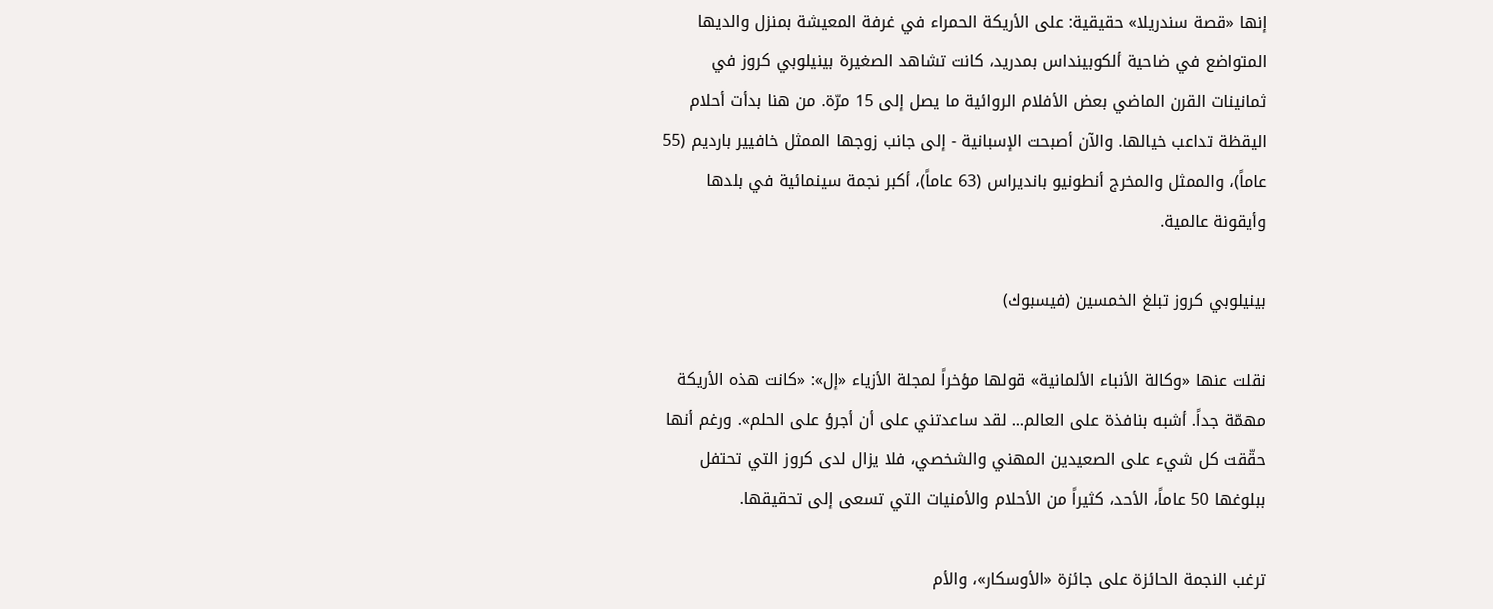إنها «قصة سندريلا» حقيقية: على الأريكة الحمراء في غرفة المعيشة بمنزل والديها المتواضع في ضاحية ألكوبينداس بمدريد، كانت تشاهد الصغيرة بينيلوبي كروز في ثمانينات القرن الماضي بعض الأفلام الروائية ما يصل إلى 15 مرّة. من هنا بدأت أحلام اليقظة تداعب خيالها. والآن أصبحت الإسبانية - إلى جانب زوجها الممثل خافيير بارديم (55 عاماً)، والممثل والمخرج أنطونيو بانديراس (63 عاماً)، أكبر نجمة سينمائية في بلدها وأيقونة عالمية.

بينيلوبي كروز تبلغ الخمسين (فيسبوك)

نقلت عنها «وكالة الأنباء الألمانية» قولها مؤخراً لمجلة الأزياء «إل»: «كانت هذه الأريكة مهمّة جداً. أشبه بنافذة على العالم... لقد ساعدتني على أن أجرؤ على الحلم». ورغم أنها حقّقت كل شيء على الصعيدين المهني والشخصي، فلا يزال لدى كروز التي تحتفل ببلوغها 50 عاماً، الأحد، كثيراً من الأحلام والأمنيات التي تسعى إلى تحقيقها.

ترغب النجمة الحائزة على جائزة «الأوسكار»، والأم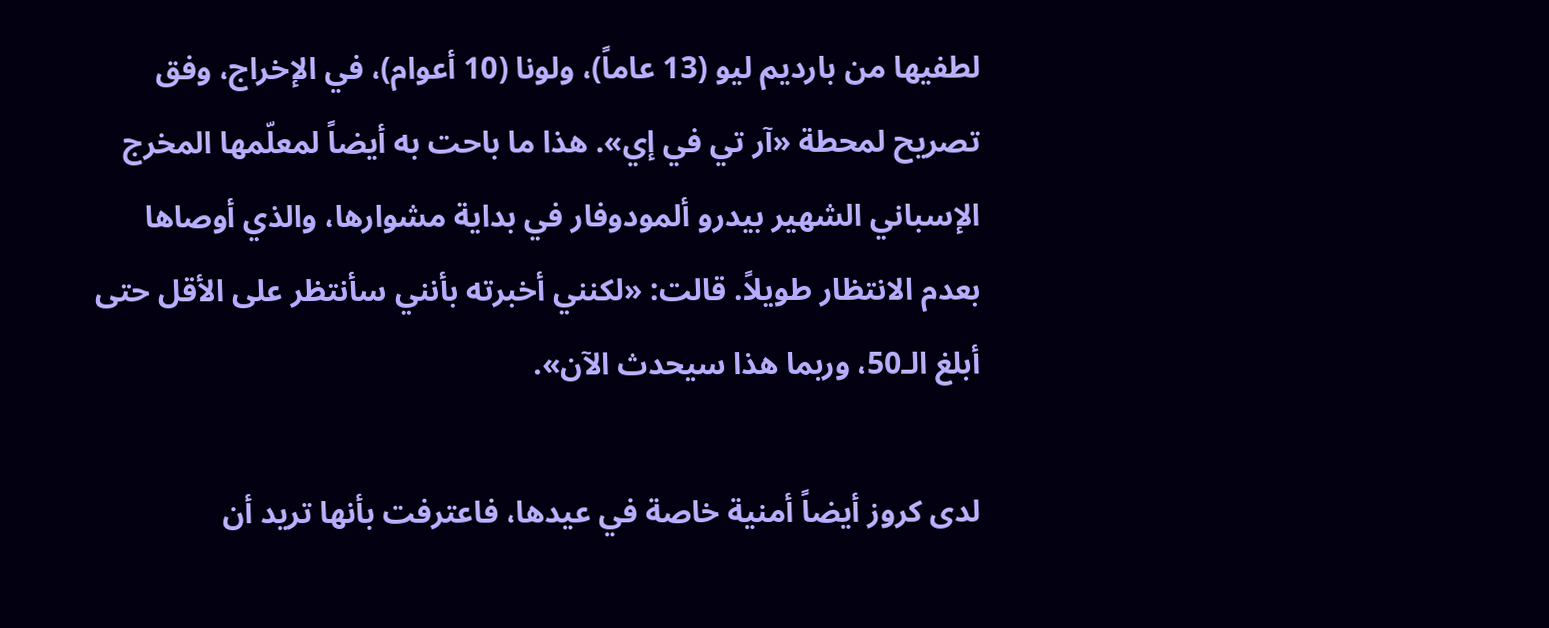لطفيها من بارديم ليو (13 عاماً)، ولونا (10 أعوام)، في الإخراج، وفق تصريح لمحطة «آر تي في إي». هذا ما باحت به أيضاً لمعلّمها المخرج الإسباني الشهير بيدرو ألمودوفار في بداية مشوارها، والذي أوصاها بعدم الانتظار طويلاً. قالت: «لكنني أخبرته بأنني سأنتظر على الأقل حتى أبلغ الـ50، وربما هذا سيحدث الآن».

لدى كروز أيضاً أمنية خاصة في عيدها، فاعترفت بأنها تريد أن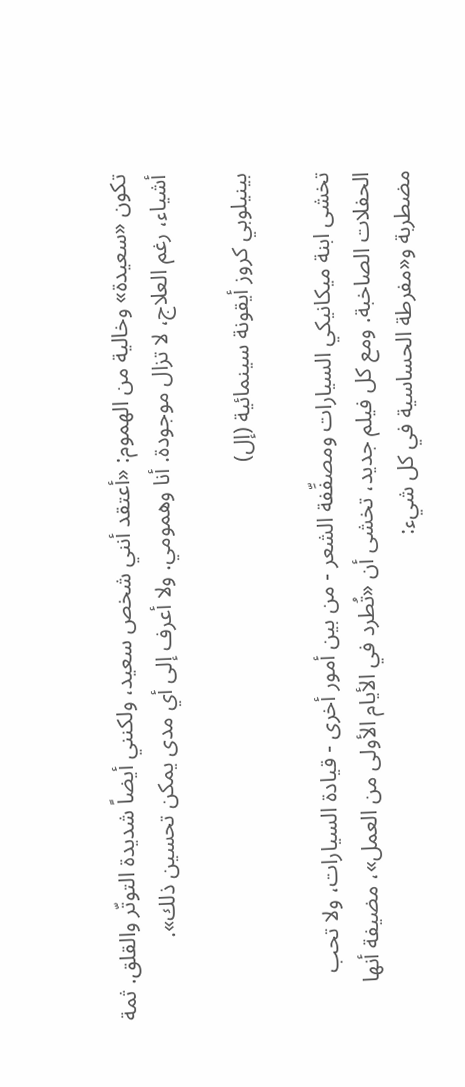تكون «سعيدة» وخالية من الهموم: «أعتقد أنني شخص سعيد، ولكنني أيضاً شديدة التوتّر والقلق. ثمة أشياء، رغم العلاج، لا تزال موجودة. أنا وهمومي. ولا أعرف إلى أي مدى يمكن تحسين ذلك».

بينيلوبي كروز أيقونة سينمائية (إل)

تخشى ابنة ميكانيكي السيارات ومصفِّفة الشعر - من بين أمور أخرى - قيادة السيارات، ولا تحب الحفلات الصاخبة. ومع كل فيلم جديد، تخشى أن «تُطرد في الأيام الأولى من العمل»، مضيفة أنها مضطربة و«مفرطة الحساسية في كل شيء: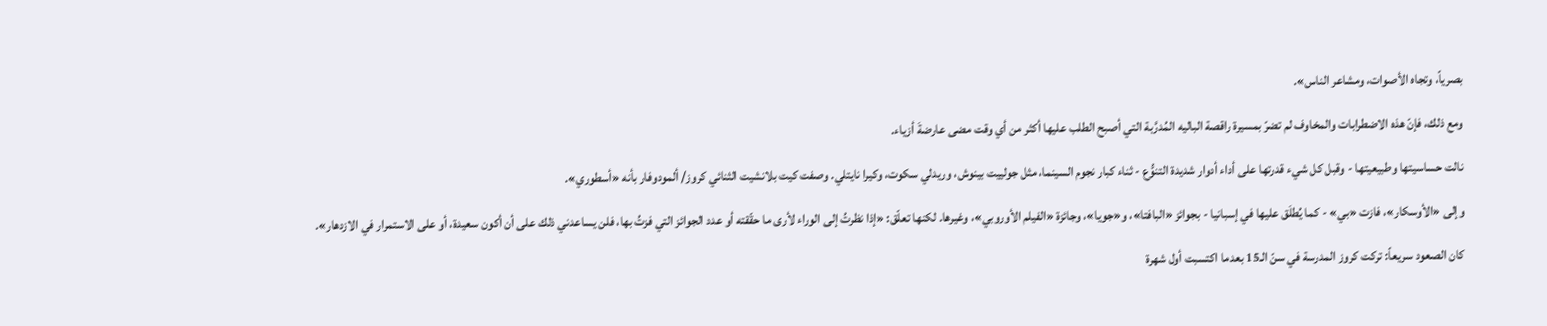بصرياً، وتجاه الأصوات، ومشاعر الناس».

ومع ذلك، فإنّ هذه الاضطرابات والمخاوف لم تضرّ بمسيرة راقصة الباليه المُدرَّبة التي أصبح الطلب عليها أكثر من أي وقت مضى عارضةَ أزياء.

نالت حساسيتها وطبيعيتها - وقبل كل شيء قدرتها على أداء أدوار شديدة التنوُّع - ثناء كبار نجوم السينما، مثل جولييت بينوش، وريدلي سكوت، وكيرا نايتلي. وصفت كيت بلانشيت الثنائي كروز/ ألمودوفار بأنه «أسطوري».

وإلى «الأوسكار»، فازت «بي» - كما يُطلَق عليها في إسبانيا - بجوائز «البافتا»، و«جويا»، وجائزة «الفيلم الأوروبي»، وغيرها. لكنها تعلّق: «إذا نظرتُ إلى الوراء لأرى ما حقّقته أو عدد الجوائز التي فزتُ بها، فلن يساعدني ذلك على أن أكون سعيدة، أو على الاستمرار في الازدهار».

كان الصعود سريعاً: تركت كروز المدرسة في سنّ الـ15 بعدما اكتسبت أول شهرة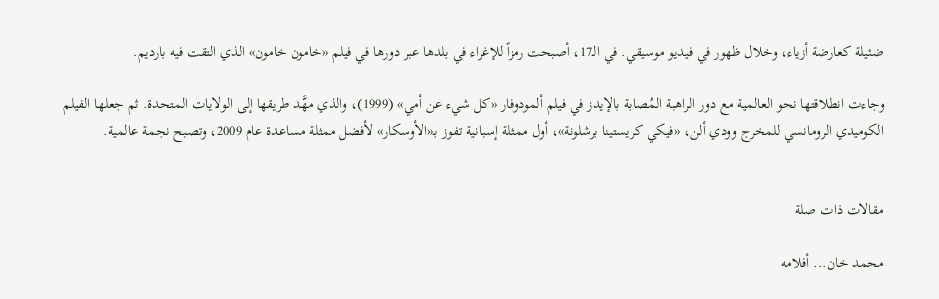ضئيلة كعارضة أزياء، وخلال ظهور في فيديو موسيقي. في الـ17، أصبحت رمزاً للإغراء في بلدها عبر دورها في فيلم «خامون خامون» الذي التقت فيه بارديم.

وجاءت انطلاقتها نحو العالمية مع دور الراهبة المُصابة بالإيدز في فيلم ألمودوفار «كل شيء عن أمي» (1999)، والذي مهَّد طريقها إلى الولايات المتحدة. ثم جعلها الفيلم الكوميدي الرومانسي للمخرج وودي ألن، «فيكي كريستينا برشلونة»، أول ممثلة إسبانية تفوز بـ«الأوسكار» لأفضل ممثلة مساعدة عام 2009، وتصبح نجمة عالمية.


مقالات ذات صلة

محمد خان... أفلامه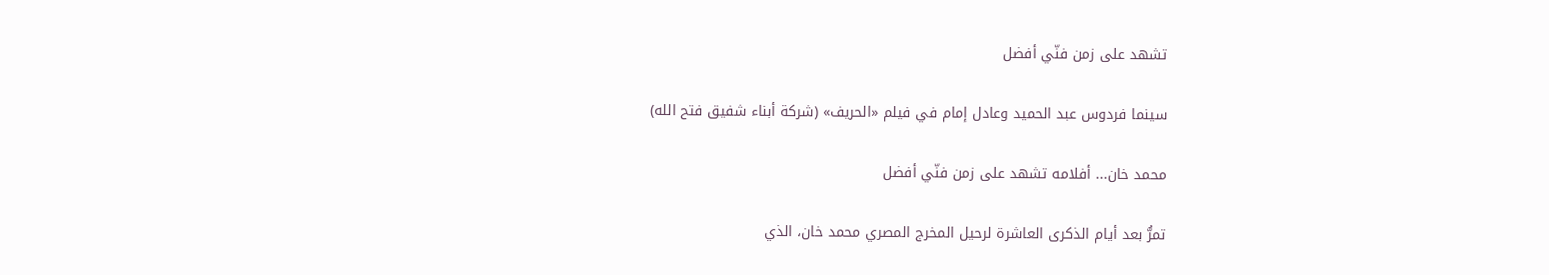تشهد على زمن فنّي أفضل

سينما فردوس عبد الحميد وعادل إمام في فيلم «الحريف» (شركة أبناء شفيق فتح الله)

محمد خان... أفلامه تشهد على زمن فنّي أفضل

تمرُّ بعد أيام الذكرى العاشرة لرحيل المخرج المصري محمد خان، الذي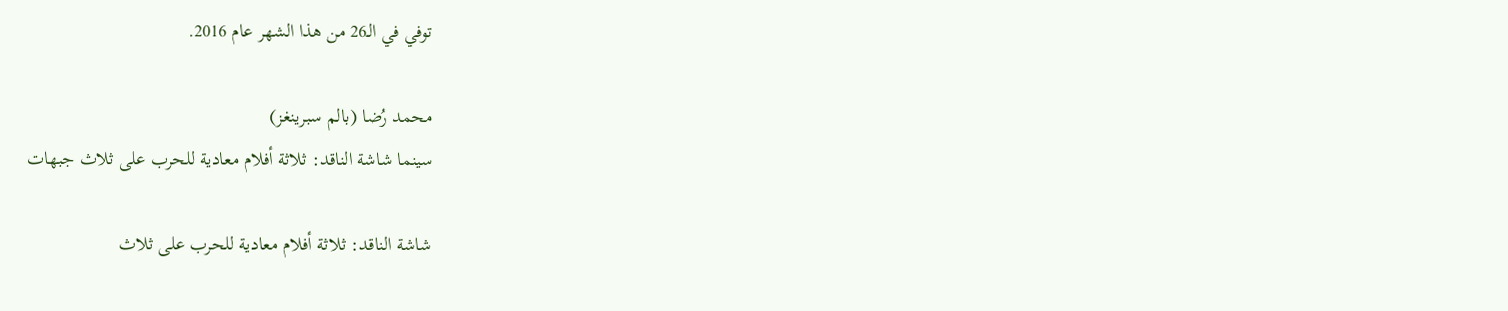توفي في الـ26 من هذا الشهر عام 2016.

محمد رُضا (بالم سبرينغز)
سينما شاشة الناقد: ثلاثة أفلام معادية للحرب على ثلاث جبهات

شاشة الناقد: ثلاثة أفلام معادية للحرب على ثلاث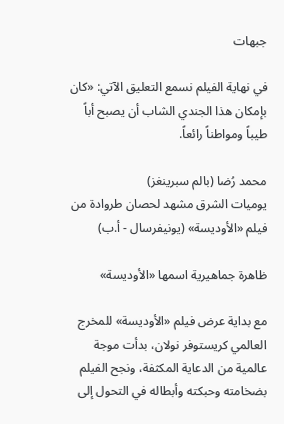جبهات

في نهاية الفيلم نسمع التعليق الآتي: «كان بإمكان هذا الجندي الشاب أن يصبح أباً طيباً ومواطناً رائعاً.

محمد رُضا (بالم سبرينغز)
يوميات الشرق مشهد لحصان طروادة من فيلم «الأوديسة» (يونيفرسال - أ.ب)

ظاهرة جماهيرية اسمها «الأوديسة»

مع بداية عرض فيلم «الأوديسة» للمخرج العالمي كريستوفر نولان، بدأت موجة عالمية من الدعاية المكثفة، ونجح الفيلم بضخامته وحبكته وأبطاله في التحول إلى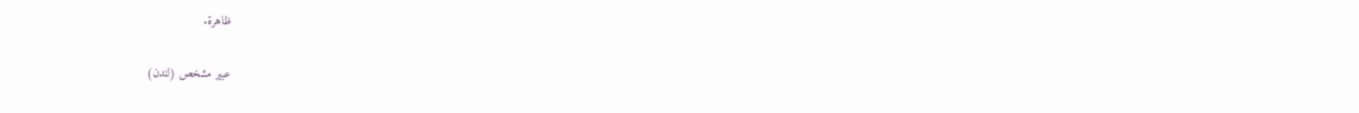ظاهرة.

عبير مشخص (لندن)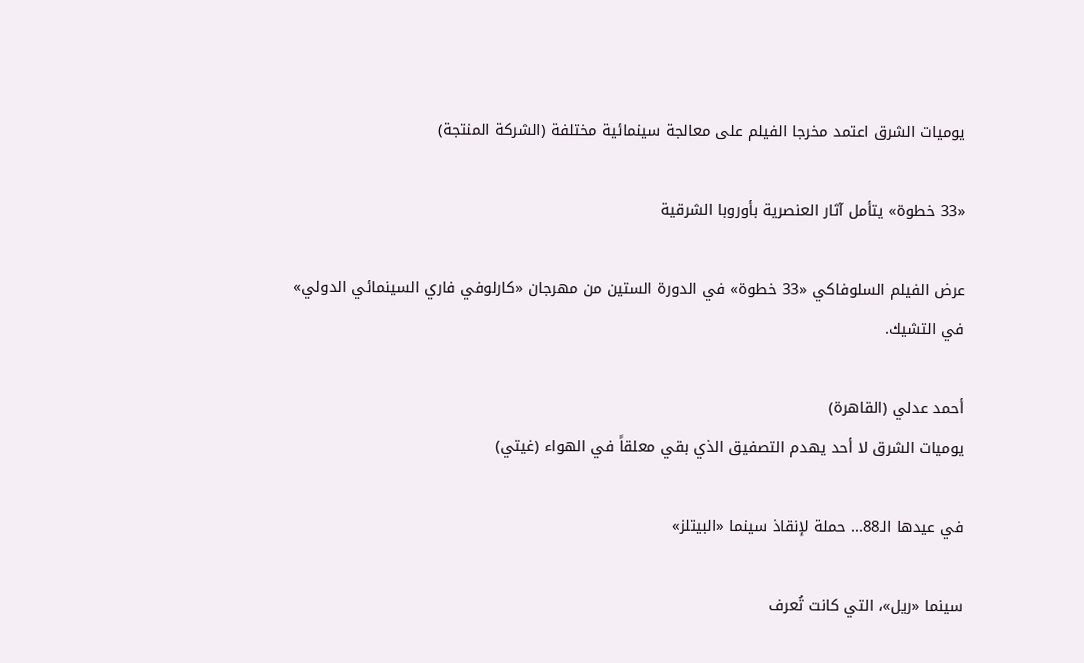يوميات الشرق اعتمد مخرجا الفيلم على معالجة سينمائية مختلفة (الشركة المنتجة)

«33 خطوة» يتأمل آثار العنصرية بأوروبا الشرقية

عرض الفيلم السلوفاكي «33 خطوة» في الدورة الستين من مهرجان «كارلوفي فاري السينمائي الدولي» في التشيك.

أحمد عدلي (القاهرة)
يوميات الشرق لا أحد يهدم التصفيق الذي بقي معلقاً في الهواء (غيتي)

في عيدها الـ88... حملة لإنقاذ سينما «البيتلز»

سينما «ريل»، التي كانت تُعرف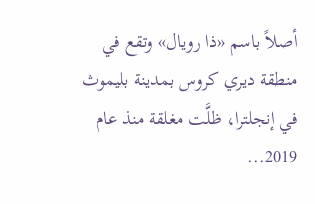أصلاً باسم «ذا رويال» وتقع في منطقة ديري كروس بمدينة بليموث في إنجلترا، ظلَّت مغلقة منذ عام 2019...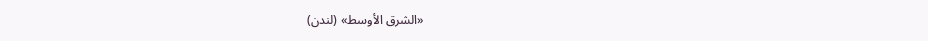«الشرق الأوسط» (لندن)